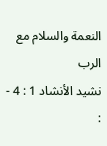النعمة والسلام مع الرب
نشيد الأنشاد 1 : 4 - :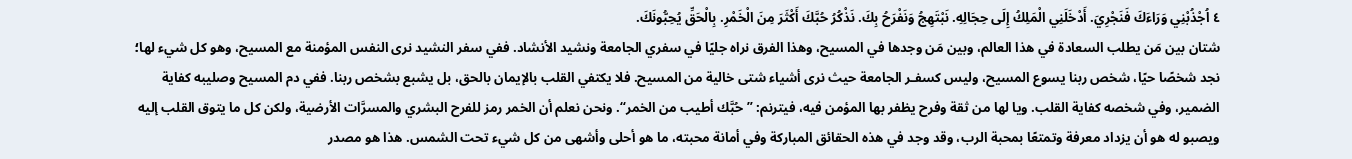٤ اُجْذُبْنِي وَرَاءَكَ فَنَجْرِيَ. أَدْخَلَنِي الْمَلِكُ إِلَى حِجَالِهِ. نَبْتَهِجُ وَنَفْرَحُ بِكَ. نَذْكُرُ حُبَّكَ أَكْثَرَ مِنَ الْخَمْرِ. بِالْحَقِّ يُحِبُّونَكَ.
شتان بين مَن يطلب السعادة في هذا العالم، وبين مَن وجدها في المسيح، وهذا الفرق نراه جليًا في سفري الجامعة ونشيد الأنشاد. ففي سفر النشيد نرى النفس المؤمنة مع المسيح، وهو كل شيء لها؛ نجد شخصًا حيًا، شخص ربنا يسوع المسيح، وليس كسفـر الجامعة حيث نرى أشياء شتى خالية من المسيح. فلا يكتفي القلب بالإيمان بالحق، بل يشبع بشخص ربنا. ففي دم المسيح وصليبه كفاية الضمير، وفي شخصه كفاية القلب. ويا لها من ثقة وفرح يظفر بها المؤمن فيه، فيترنم: ”حُبَّك أطيب من الخمر“. ونحن نعلم أن الخمر رمز للفرح البشري والمسرَّات الأرضية، ولكن كل ما يتوق القلب إليه ويصبو له هو أن يزداد معرفة وتمتعًا بمحبة الرب، وقد وجد في هذه الحقائق المباركة وفي أمانة محبته، ما هو أحلى وأشهى من كل شيء تحت الشمس. هذا هو مصدر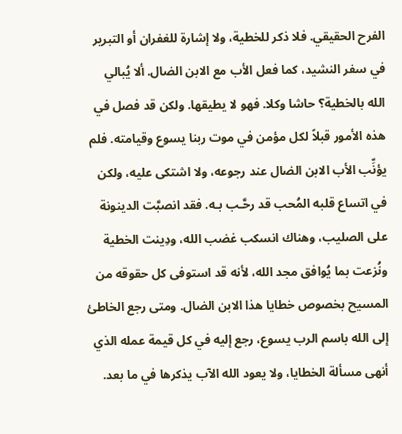الفرح الحقيقي. فلا ذكر للخطية، ولا إشارة للغفران أو التبرير في سفر النشيد، كما فعل الأب مع الابن الضال. ألا يُبالي الله بالخطية؟ حاشا وكلا. فهو لا يطيقها. ولكن قد فصل في هذه الأمور قبلاً لكل مؤمن في موت ربنا يسوع وقيامته. فلم يؤنِّب الأب الابن الضال عند رجوعه، ولا اشتكى عليه، ولكن في اتساع قلبه المُحب قد رحَّـب بـه. فقد انصبَّت الدينونة على الصليب، وهناك انسكب غضب الله، ودِينت الخطية ونُزعت بما يُوافق مجد الله، لأنه قد استوفى كل حقوقه من المسيح بخصوص خطايا هذا الابن الضال. ومتى رجع الخاطئ إلى الله باسم الرب يسوع، رجع إليه في كل قيمة عمله الذي أنهى مسألة الخطايا، ولا يعود الله الآب يذكرها في ما بعد.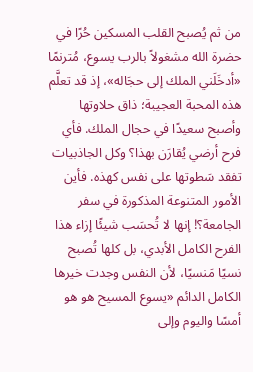من ثم يُصبح القلب المسكين حُرًا في حضرة الله مشغولاً بالرب يسوع، مُترنمًا «أدخَلَني الملك إلى حجَاله»، إذ قد تعلَّم هذه المحبة العجيبة؛ ذاق حلاوتها وأصبح سعيدًا في حجال الملك. فأي فرح أرضي يُقارَن بهذا؟ وكل الجاذبيات تفقد سَطوتها على نفس كهذه. فأين الأمور المتنوعة المذكورة في سفر الجامعة؟! إنها لا تُحسَب شيئًا إزاء هذا الفرح الكامل الأبدي، بل كلها تُصبح نسيًا مَنسيًا، لأن النفس وجدت خيرها الكامل الدائم «يسوع المسيح هو هو أمسًا واليوم وإلى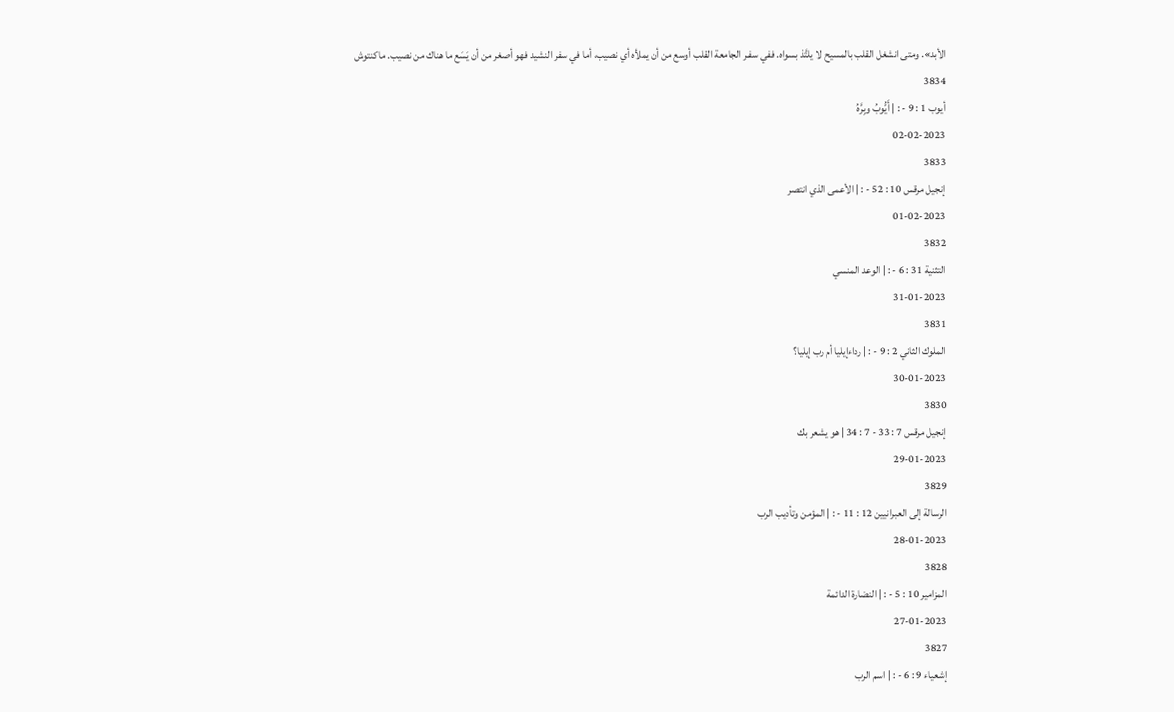الأبد». ومتى انشغل القلب بالمسيح لا يلتَّذ بسواه. ففي سفـر الجامعة القلب أوسع من أن يملأه أي نصيب، أما في سفر النشيد فهو أصغر من أن يَسَع ما هناك من نصيب. ماكنتوش
3834
أيوب 1 : 9 - : | أَيُّوبُ وبِرَّهُ
02-02-2023
3833
إنجيل مرقس 10 : 52 - : | الأعمى الذي انتصر
01-02-2023
3832
التثنية 31 : 6 - : | الوعد المنسي
31-01-2023
3831
الملوك الثاني 2 : 9 - : | رداءإيليا أم رب إيليا؟
30-01-2023
3830
إنجيل مرقس 7 : 33 - 7 : 34 | هو يشعر بك
29-01-2023
3829
الرسالة إلى العبرانيين 12 : 11 - : | المؤمن وتأديب الرب
28-01-2023
3828
المزامير 10 : 5 - : | النضارة الدائمة
27-01-2023
3827
إشعياء 9 : 6 - : | اسم الرب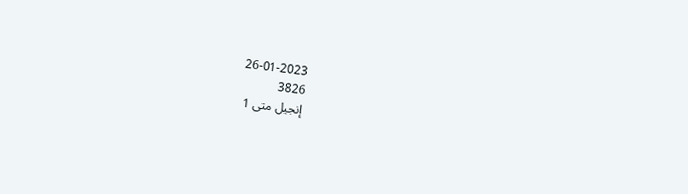26-01-2023
3826
إنجيل متى 1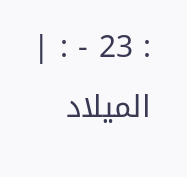: 23 - : | الميلاد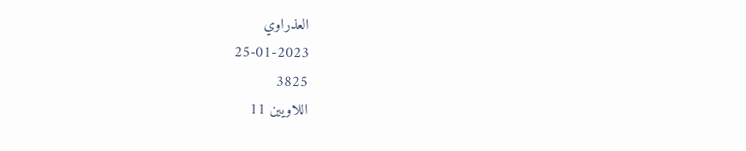العذراوي
25-01-2023
3825
اللاويين 11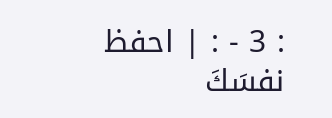: 3 - : | احفظ نفسَكَ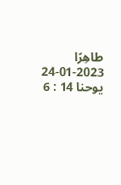طاهِرًا
24-01-2023
يوحنا 14 : 6